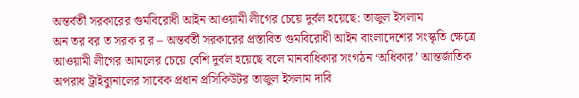অন্তর্বর্তী সরকারের গুমবিরোধী আইন আওয়ামী লীগের চেয়ে দুর্বল হয়েছে: তাজুল ইসলাম
অন তর বর ত সরক র র – অন্তর্বর্তী সরকারের প্রস্তাবিত গুমবিরোধী আইন বাংলাদেশের সংস্কৃতি ক্ষেত্রে আওয়ামী লীগের আমলের চেয়ে বেশি দুর্বল হয়েছে বলে মানবাধিকার সংগঠন ‘অধিকার’ আন্তর্জাতিক অপরাধ ট্রাইব্যুনালের সাবেক প্রধান প্রসিকিউটর তাজুল ইসলাম দাবি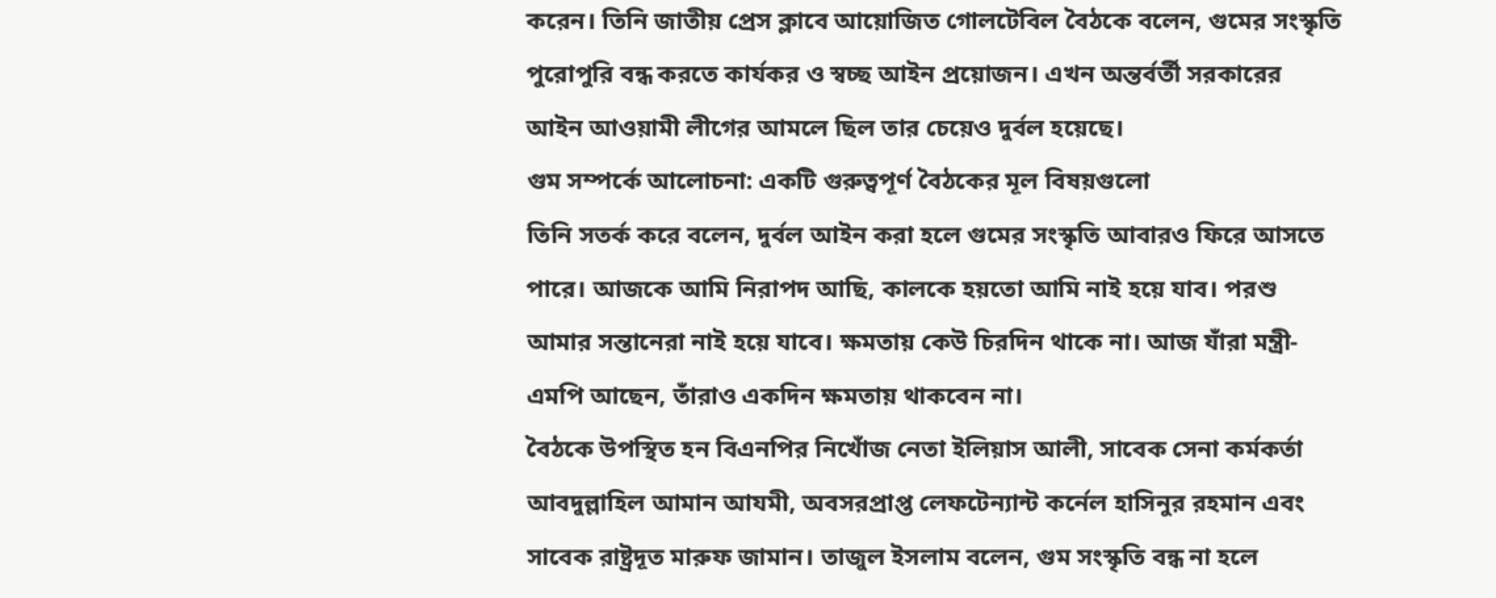করেন। তিনি জাতীয় প্রেস ক্লাবে আয়োজিত গোলটেবিল বৈঠকে বলেন, গুমের সংস্কৃতি পুরোপুরি বন্ধ করতে কার্যকর ও স্বচ্ছ আইন প্রয়োজন। এখন অন্তর্বর্তী সরকারের আইন আওয়ামী লীগের আমলে ছিল তার চেয়েও দুর্বল হয়েছে।
গুম সম্পর্কে আলোচনা: একটি গুরুত্বপূর্ণ বৈঠকের মূল বিষয়গুলো
তিনি সতর্ক করে বলেন, দুর্বল আইন করা হলে গুমের সংস্কৃতি আবারও ফিরে আসতে পারে। আজকে আমি নিরাপদ আছি, কালকে হয়তো আমি নাই হয়ে যাব। পরশু আমার সন্তানেরা নাই হয়ে যাবে। ক্ষমতায় কেউ চিরদিন থাকে না। আজ যাঁরা মন্ত্রী-এমপি আছেন, তাঁরাও একদিন ক্ষমতায় থাকবেন না।
বৈঠকে উপস্থিত হন বিএনপির নিখোঁজ নেতা ইলিয়াস আলী, সাবেক সেনা কর্মকর্তা আবদুল্লাহিল আমান আযমী, অবসরপ্রাপ্ত লেফটেন্যান্ট কর্নেল হাসিনুর রহমান এবং সাবেক রাষ্ট্রদূত মারুফ জামান। তাজুল ইসলাম বলেন, গুম সংস্কৃতি বন্ধ না হলে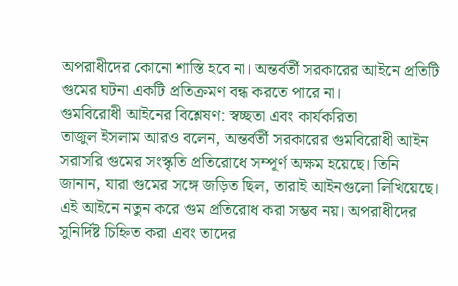অপরাধীদের কোনো শাস্তি হবে না। অন্তর্বর্তী সরকারের আইনে প্রতিটি গুমের ঘটনা একটি প্রতিক্রমণ বন্ধ করতে পারে না।
গুমবিরোধী আইনের বিশ্লেষণ: স্বচ্ছতা এবং কার্যকরিতা
তাজুল ইসলাম আরও বলেন, অন্তর্বর্তী সরকারের গুমবিরোধী আইন সরাসরি গুমের সংস্কৃতি প্রতিরোধে সম্পূর্ণ অক্ষম হয়েছে। তিনি জানান, যারা গুমের সঙ্গে জড়িত ছিল, তারাই আইনগুলো লিখিয়েছে। এই আইনে নতুন করে গুম প্রতিরোধ করা সম্ভব নয়। অপরাধীদের সুনির্দিষ্ট চিহ্নিত করা এবং তাদের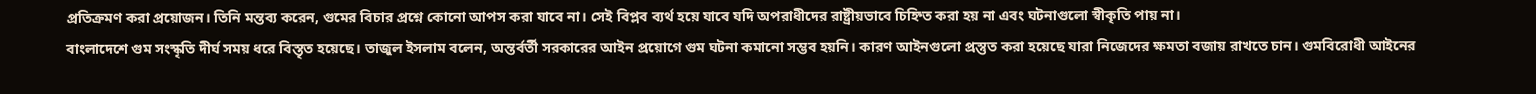প্রতিক্রমণ করা প্রয়োজন। তিনি মন্তব্য করেন, গুমের বিচার প্রশ্নে কোনো আপস করা যাবে না। সেই বিপ্লব ব্যর্থ হয়ে যাবে যদি অপরাধীদের রাষ্ট্রীয়ভাবে চিহ্নিত করা হয় না এবং ঘটনাগুলো স্বীকৃতি পায় না।
বাংলাদেশে গুম সংস্কৃতি দীর্ঘ সময় ধরে বিস্তৃত হয়েছে। তাজুল ইসলাম বলেন, অন্তর্বর্তী সরকারের আইন প্রয়োগে গুম ঘটনা কমানো সম্ভব হয়নি। কারণ আইনগুলো প্রস্তুত করা হয়েছে যারা নিজেদের ক্ষমতা বজায় রাখতে চান। গুমবিরোধী আইনের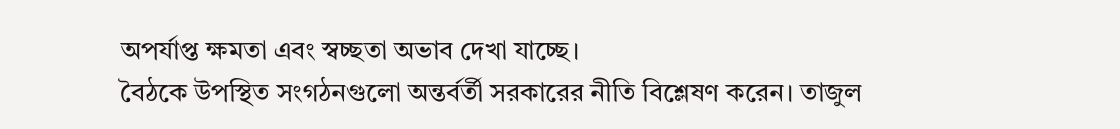অপর্যাপ্ত ক্ষমতা এবং স্বচ্ছতা অভাব দেখা যাচ্ছে।
বৈঠকে উপস্থিত সংগঠনগুলো অন্তর্বর্তী সরকারের নীতি বিশ্লেষণ করেন। তাজুল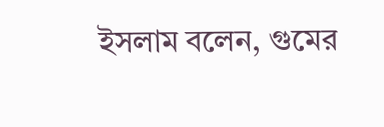ইসলাম বলেন, গুমের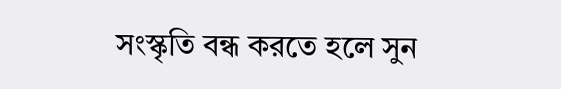সংস্কৃতি বন্ধ করতে হলে সুন